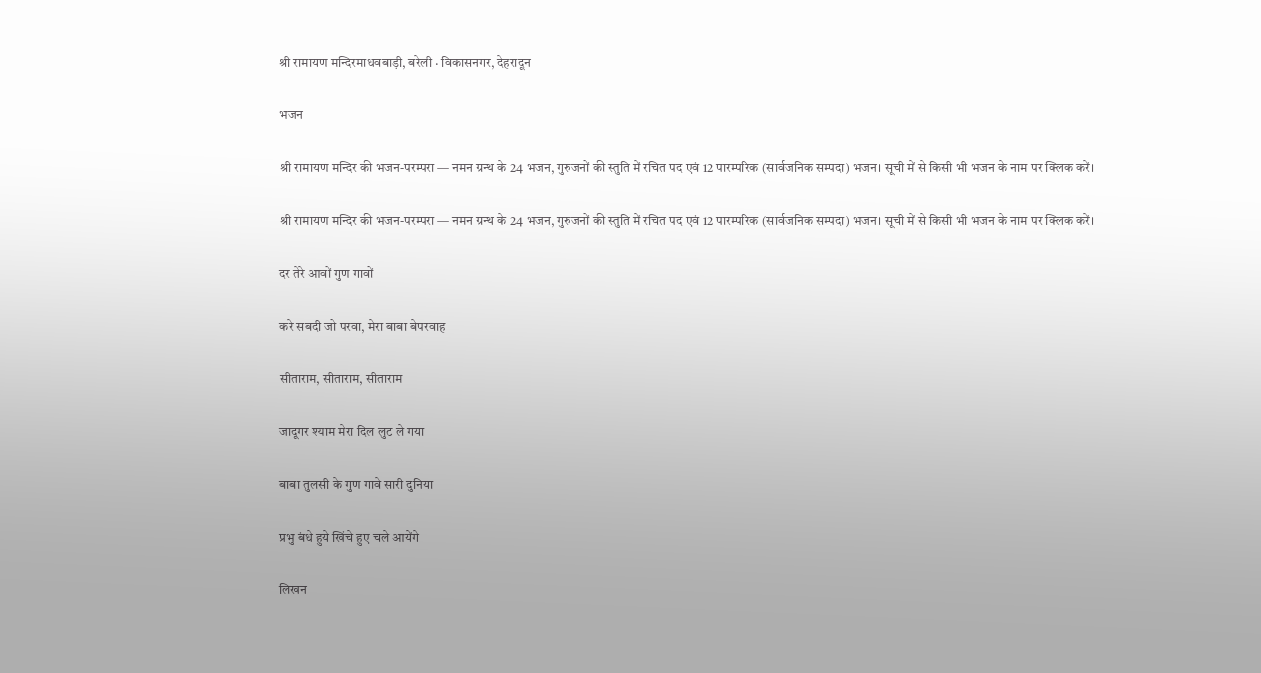श्री रामायण मन्दिरमाधवबाड़ी, बरेली · विकासनगर, देहरादून

भजन

श्री रामायण मन्दिर की भजन-परम्परा — नमन ग्रन्थ के 24 भजन, गुरुजनों की स्तुति में रचित पद एवं 12 पारम्परिक (सार्वजनिक सम्पदा) भजन। सूची में से किसी भी भजन के नाम पर क्लिक करें।

श्री रामायण मन्दिर की भजन-परम्परा — नमन ग्रन्थ के 24 भजन, गुरुजनों की स्तुति में रचित पद एवं 12 पारम्परिक (सार्वजनिक सम्पदा) भजन। सूची में से किसी भी भजन के नाम पर क्लिक करें।

दर तेरे आवों गुण गावों

करे सबदी जो परवा, मेरा बाबा बेपरवाह

सीताराम, सीताराम, सीताराम

जादूगर श्याम मेरा दिल लुट ले गया

बाबा तुलसी के गुण गावे सारी दुनिया

प्रभु बंधे हुये खिंचे हुए चले आयेंगे

लिखन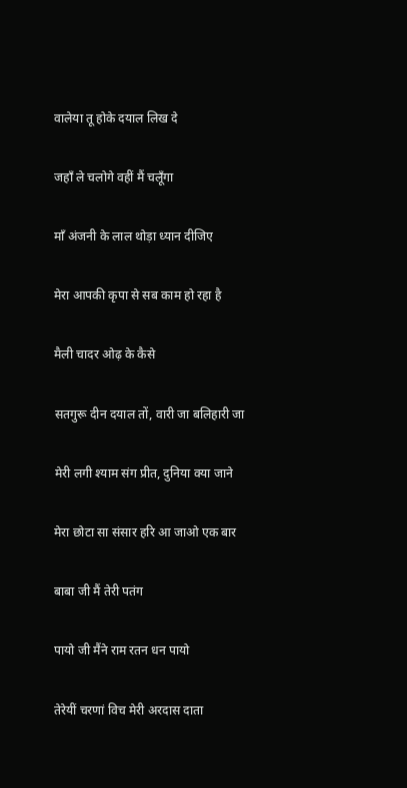वालेया तू होके दयाल लिख दे

जहाँ ले चलोगे वहीं मैं चलूँगा

माँ अंजनी के लाल थोड़ा ध्यान दीजिए

मेरा आपकी कृपा से सब काम हो रहा है

मैली चादर ओढ़ के कैसे

सतगुरू दीन दयाल तों, वारी जा बलिहारी जा

मेरी लगी श्याम संग प्रीत, दुनिया क्या जाने

मेरा छोटा सा संसार हरि आ जाओ एक बार

बाबा जी मैं तेरी पतंग

पायो जी मैंने राम रतन धन पायो

तेरेयीं चरणां विच मेरी अरदास दाता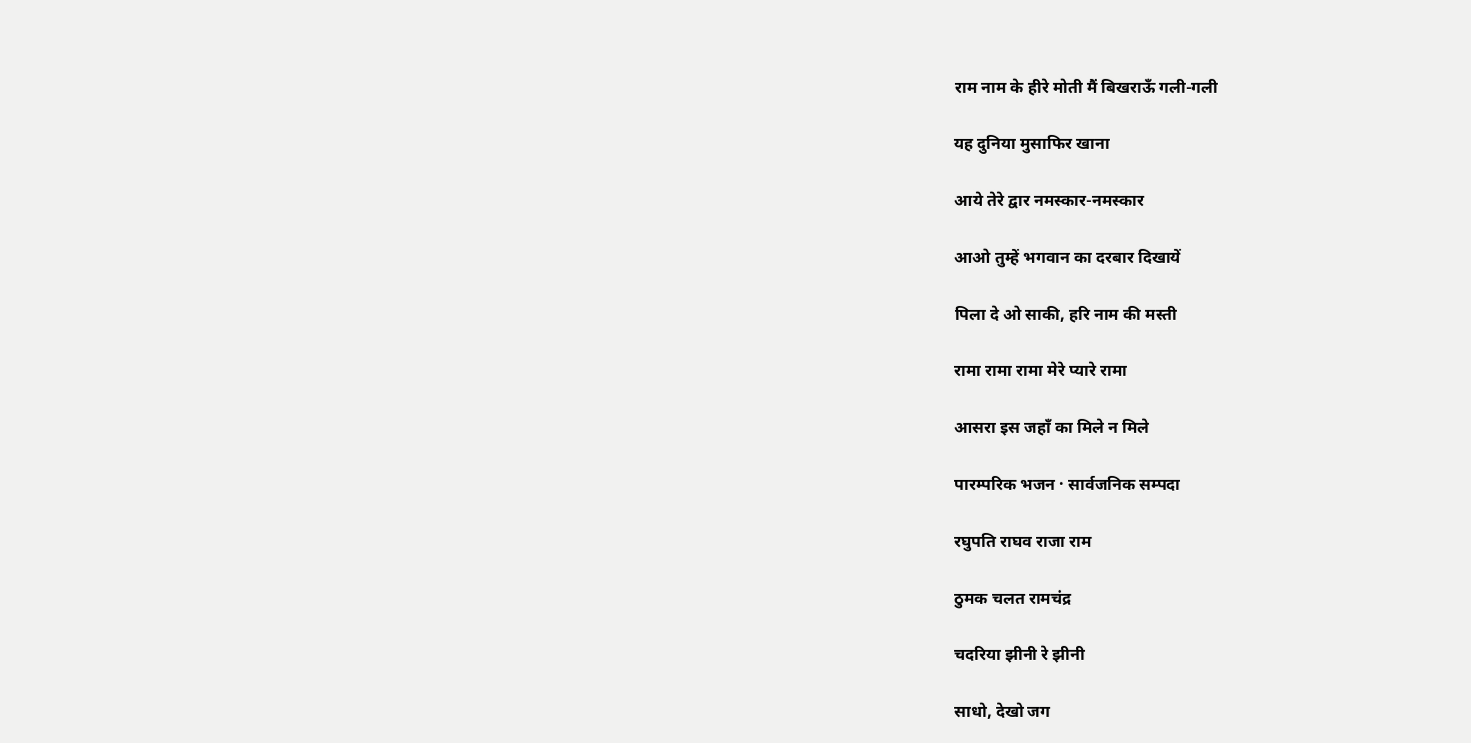राम नाम के हीरे मोती मैं बिखराऊँ गली-गली

यह दुनिया मुसाफिर खाना

आये तेरे द्वार नमस्कार-नमस्कार

आओ तुम्हें भगवान का दरबार दिखायें

पिला दे ओ साकी, हरि नाम की मस्ती

रामा रामा रामा मेरे प्यारे रामा

आसरा इस जहाँ का मिले न मिले

पारम्परिक भजन · सार्वजनिक सम्पदा

रघुपति राघव राजा राम

ठुमक चलत रामचंद्र

चदरिया झीनी रे झीनी

साधो, देखो जग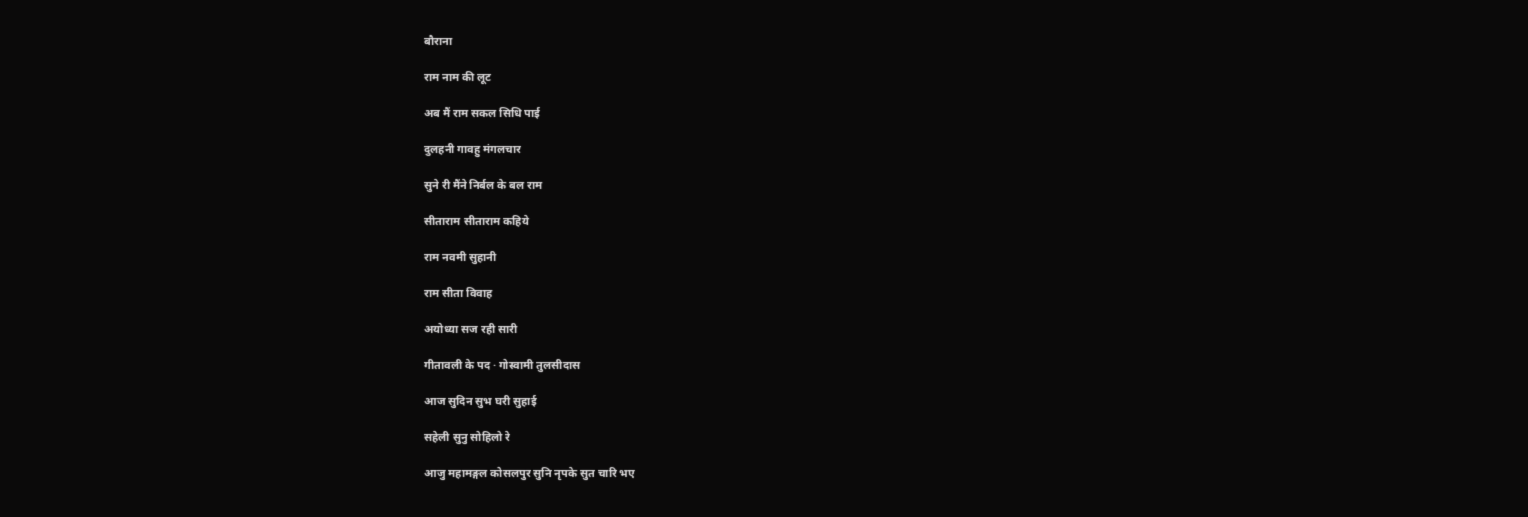बौराना

राम नाम की लूट

अब मैं राम सकल सिधि पाई

दुलहनी गावहु मंगलचार

सुने री मैंने निर्बल के बल राम

सीताराम सीताराम कहिये

राम नवमी सुहानी

राम सीता विवाह

अयोध्या सज रही सारी

गीतावली के पद · गोस्वामी तुलसीदास

आज सुदिन सुभ घरी सुहाई

सहेली सुनु सोहिलो रे

आजु महामङ्गल कोसलपुर सुनि नृपके सुत चारि भए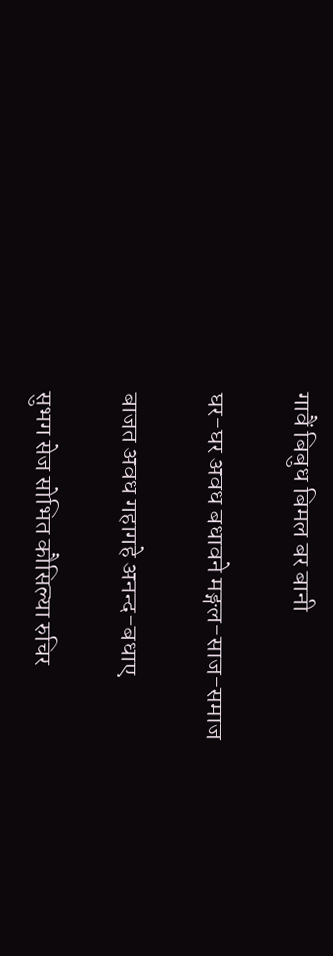गावैं बिबुध बिमल बर बानी

घर-घर अवध बधावने मङ्गल-साज-समाज

बाजत अवध गहागहे अनन्द-बधाए

सुभग सेज सोभित कौसिल्या रुचिर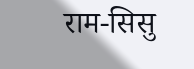राम-सिसु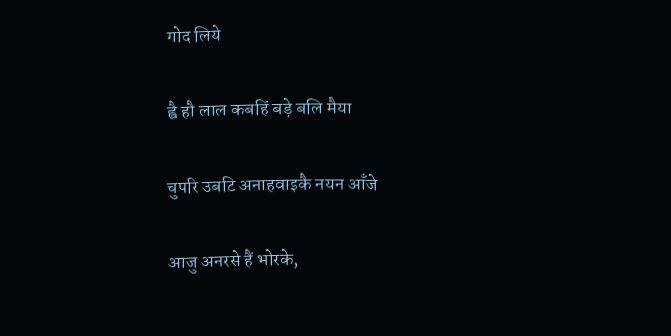गोद लिये

ह्वै हौ लाल कबहिं बड़े बलि मैया

चुपरि उबटि अनाहवाइकै नयन आँजे

आजु अनरसे हैं भोरके,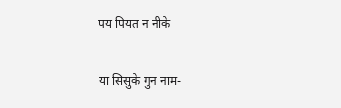पय पियत न नीके

या सिसुके गुन नाम-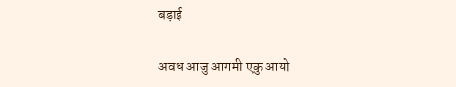बड़ाई

अवध आजु आगमी एकु आयो